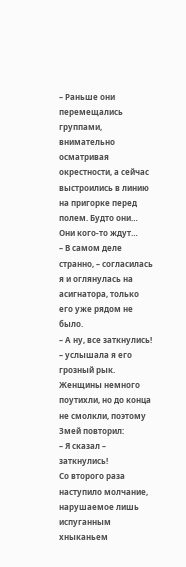– Раньше они перемещались группами, внимательно осматривая окрестности, а сейчас выстроились в линию на пригорке перед полем. Будто они… Они кого-то ждут…
– В самом деле странно, – согласилась я и оглянулась на асигнатора, только его уже рядом не было.
– А ну, все заткнулись! – услышала я его грозный рык.
Женщины немного поутихли, но до конца не смолкли, поэтому Змей повторил:
– Я сказал – заткнулись!
Со второго раза наступило молчание, нарушаемое лишь испуганным хныканьем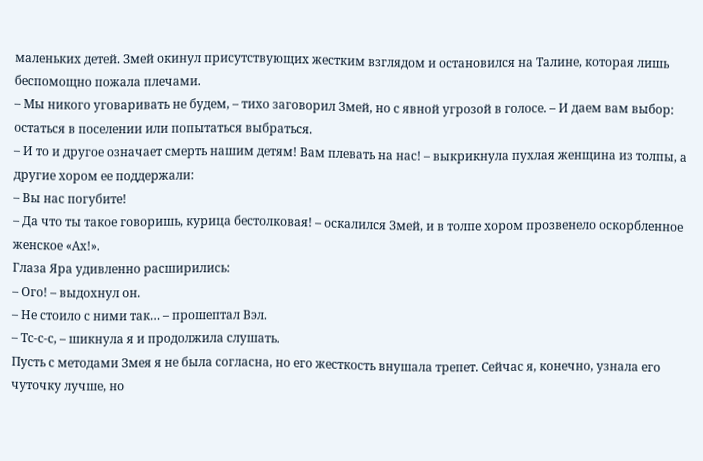маленьких детей. Змей окинул присутствующих жестким взглядом и остановился на Талине, которая лишь беспомощно пожала плечами.
– Мы никого уговаривать не будем, – тихо заговорил Змей, но с явной угрозой в голосе. – И даем вам выбор: остаться в поселении или попытаться выбраться.
– И то и другое означает смерть нашим детям! Вам плевать на нас! – выкрикнула пухлая женщина из толпы, а другие хором ее поддержали:
– Вы нас погубите!
– Да что ты такое говоришь, курица бестолковая! – оскалился Змей, и в толпе хором прозвенело оскорбленное женское «Ах!».
Глаза Яра удивленно расширились:
– Ого! – выдохнул он.
– Не стоило с ними так… – прошептал Вэл.
– Тс-с-с, – шикнула я и продолжила слушать.
Пусть с методами Змея я не была согласна, но его жесткость внушала трепет. Сейчас я, конечно, узнала его чуточку лучше, но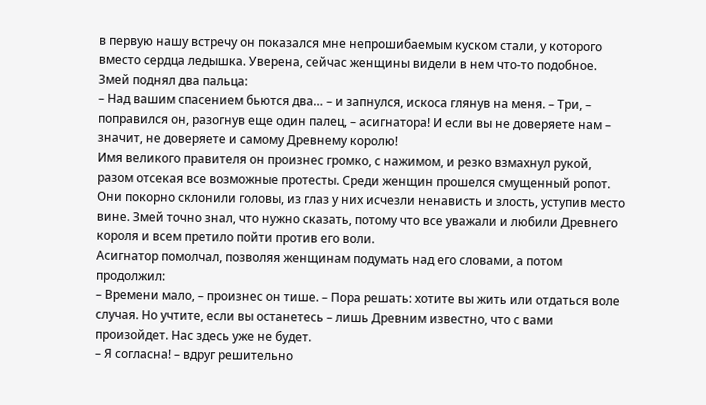в первую нашу встречу он показался мне непрошибаемым куском стали, у которого вместо сердца ледышка. Уверена, сейчас женщины видели в нем что-то подобное.
Змей поднял два пальца:
– Над вашим спасением бьются два… – и запнулся, искоса глянув на меня. – Три, – поправился он, разогнув еще один палец, – асигнатора! И если вы не доверяете нам – значит, не доверяете и самому Древнему королю!
Имя великого правителя он произнес громко, с нажимом, и резко взмахнул рукой, разом отсекая все возможные протесты. Среди женщин прошелся смущенный ропот. Они покорно склонили головы, из глаз у них исчезли ненависть и злость, уступив место вине. Змей точно знал, что нужно сказать, потому что все уважали и любили Древнего короля и всем претило пойти против его воли.
Асигнатор помолчал, позволяя женщинам подумать над его словами, а потом продолжил:
– Времени мало, – произнес он тише. – Пора решать: хотите вы жить или отдаться воле случая. Но учтите, если вы останетесь – лишь Древним известно, что с вами произойдет. Нас здесь уже не будет.
– Я согласна! – вдруг решительно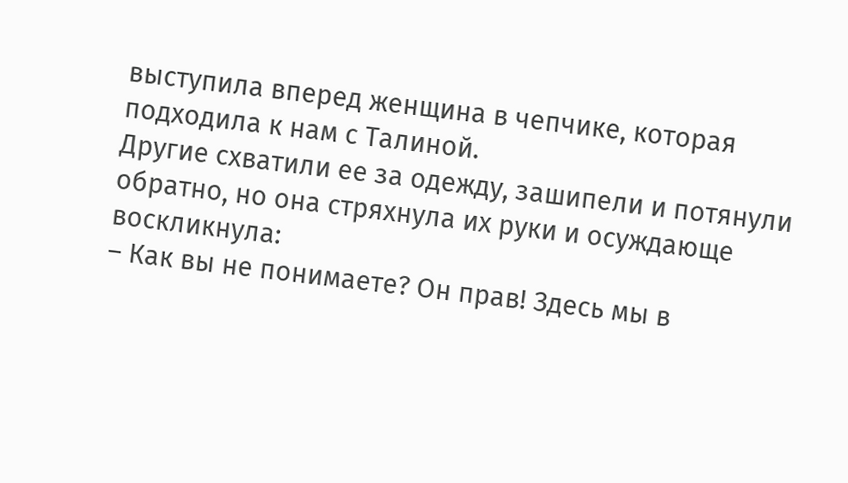выступила вперед женщина в чепчике, которая подходила к нам с Талиной.
Другие схватили ее за одежду, зашипели и потянули обратно, но она стряхнула их руки и осуждающе воскликнула:
– Как вы не понимаете? Он прав! Здесь мы в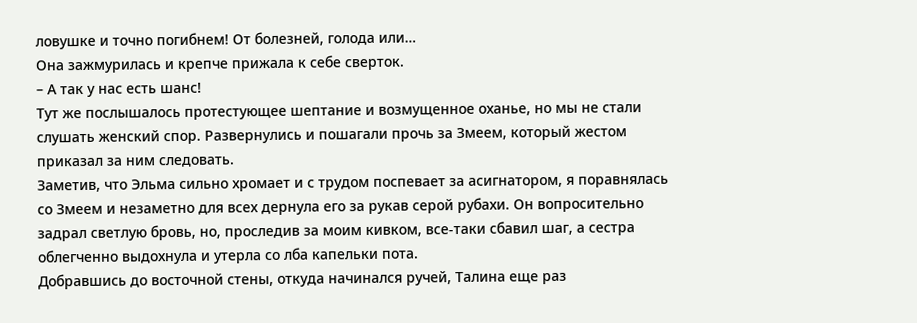ловушке и точно погибнем! От болезней, голода или…
Она зажмурилась и крепче прижала к себе сверток.
– А так у нас есть шанс!
Тут же послышалось протестующее шептание и возмущенное оханье, но мы не стали слушать женский спор. Развернулись и пошагали прочь за Змеем, который жестом приказал за ним следовать.
Заметив, что Эльма сильно хромает и с трудом поспевает за асигнатором, я поравнялась со Змеем и незаметно для всех дернула его за рукав серой рубахи. Он вопросительно задрал светлую бровь, но, проследив за моим кивком, все-таки сбавил шаг, а сестра облегченно выдохнула и утерла со лба капельки пота.
Добравшись до восточной стены, откуда начинался ручей, Талина еще раз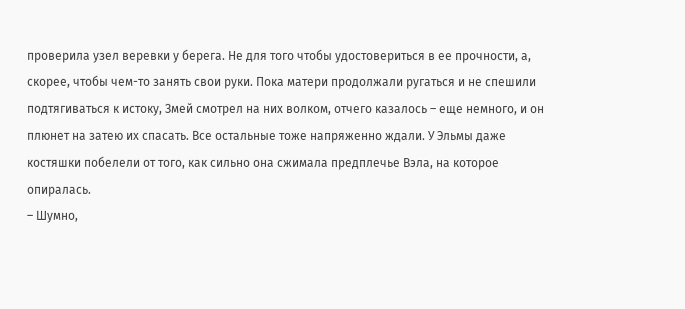проверила узел веревки у берега. Не для того чтобы удостовериться в ее прочности, а, скорее, чтобы чем-то занять свои руки. Пока матери продолжали ругаться и не спешили подтягиваться к истоку, Змей смотрел на них волком, отчего казалось – еще немного, и он плюнет на затею их спасать. Все остальные тоже напряженно ждали. У Эльмы даже костяшки побелели от того, как сильно она сжимала предплечье Вэла, на которое опиралась.
– Шумно,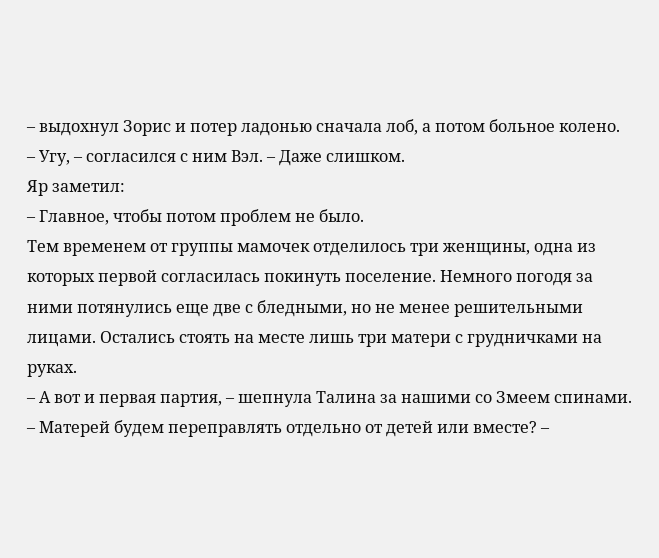– выдохнул Зорис и потер ладонью сначала лоб, а потом больное колено.
– Угу, – согласился с ним Вэл. – Даже слишком.
Яр заметил:
– Главное, чтобы потом проблем не было.
Тем временем от группы мамочек отделилось три женщины, одна из которых первой согласилась покинуть поселение. Немного погодя за ними потянулись еще две с бледными, но не менее решительными лицами. Остались стоять на месте лишь три матери с грудничками на руках.
– А вот и первая партия, – шепнула Талина за нашими со Змеем спинами. – Матерей будем переправлять отдельно от детей или вместе? –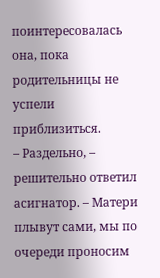поинтересовалась она, пока родительницы не успели приблизиться.
– Раздельно, – решительно ответил асигнатор. – Матери плывут сами, мы по очереди проносим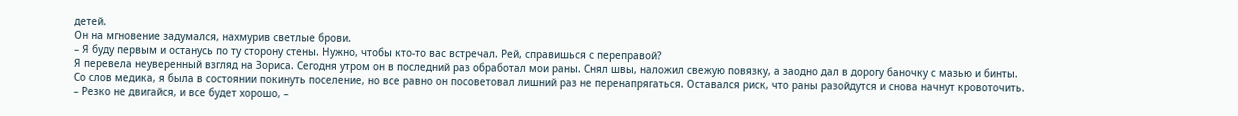детей.
Он на мгновение задумался, нахмурив светлые брови.
– Я буду первым и останусь по ту сторону стены. Нужно, чтобы кто-то вас встречал. Рей, справишься с переправой?
Я перевела неуверенный взгляд на Зориса. Сегодня утром он в последний раз обработал мои раны. Снял швы, наложил свежую повязку, а заодно дал в дорогу баночку с мазью и бинты. Со слов медика, я была в состоянии покинуть поселение, но все равно он посоветовал лишний раз не перенапрягаться. Оставался риск, что раны разойдутся и снова начнут кровоточить.
– Резко не двигайся, и все будет хорошо, –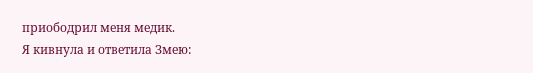приободрил меня медик.
Я кивнула и ответила Змею: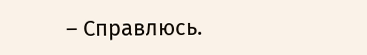– Справлюсь.